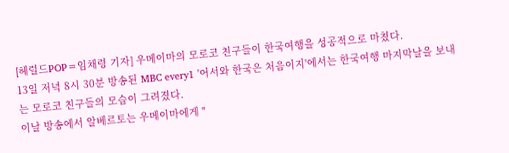[헤럴드POP=임채령 기자] 우메이마의 모로코 친구들이 한국여행을 성공적으로 마쳤다.
13일 저녁 8시 30분 방송된 MBC every1 '어서와 한국은 처음이지'에서는 한국여행 마지막날을 보내는 모로코 친구들의 모습이 그려졌다.
이날 방송에서 알베르토는 우메이마에게 "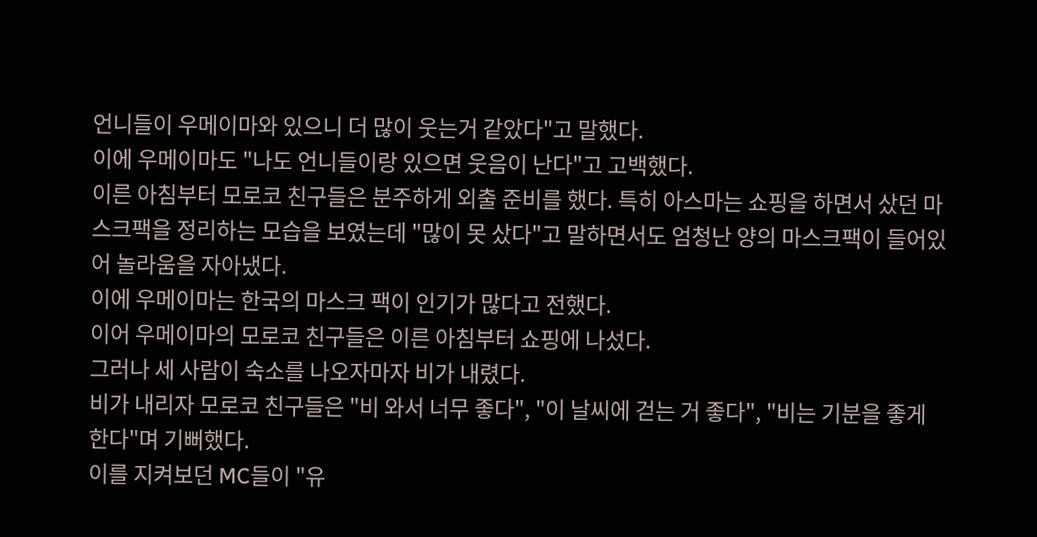언니들이 우메이마와 있으니 더 많이 웃는거 같았다"고 말했다.
이에 우메이마도 "나도 언니들이랑 있으면 웃음이 난다"고 고백했다.
이른 아침부터 모로코 친구들은 분주하게 외출 준비를 했다. 특히 아스마는 쇼핑을 하면서 샀던 마스크팩을 정리하는 모습을 보였는데 "많이 못 샀다"고 말하면서도 엄청난 양의 마스크팩이 들어있어 놀라움을 자아냈다.
이에 우메이마는 한국의 마스크 팩이 인기가 많다고 전했다.
이어 우메이마의 모로코 친구들은 이른 아침부터 쇼핑에 나섰다.
그러나 세 사람이 숙소를 나오자마자 비가 내렸다.
비가 내리자 모로코 친구들은 "비 와서 너무 좋다", "이 날씨에 걷는 거 좋다", "비는 기분을 좋게 한다"며 기뻐했다.
이를 지켜보던 MC들이 "유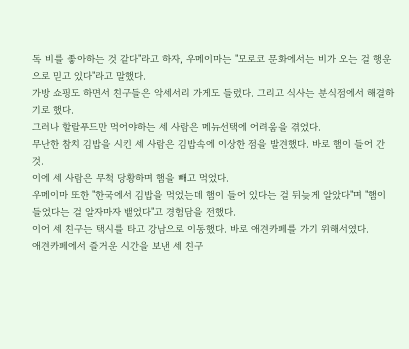독 비를 좋아하는 것 같다"라고 하자, 우메이마는 "모로코 문화에서는 비가 오는 걸 행운으로 믿고 있다"라고 말했다.
가방 쇼핑도 하면서 친구들은 악세서리 가게도 들렀다. 그리고 식사는 분식점에서 해결하기로 했다.
그러나 할랄푸드만 먹어야하는 세 사람은 메뉴선택에 어려움을 겪었다.
무난한 참치 김밥을 시킨 세 사람은 김밥속에 이상한 점을 발견했다. 바로 햄이 들어 간 것.
이에 세 사람은 무척 당황하며 햄을 빼고 먹었다.
우메이마 또한 "한국에서 김밥을 먹었는데 햄이 들어 있다는 걸 뒤늦게 알았다"며 "햄이 들었다는 걸 알자마자 뱉었다"고 경험담을 전했다.
이어 세 친구는 택시를 타고 강남으로 이동했다. 바로 애견카페를 가기 위해서였다.
애견카페에서 즐거운 시간을 보낸 세 친구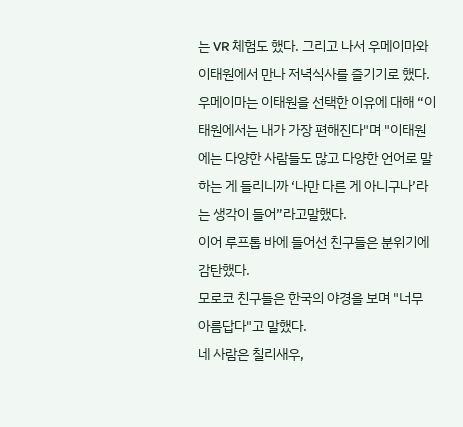는 VR 체험도 했다. 그리고 나서 우메이마와 이태원에서 만나 저녁식사를 즐기기로 했다.
우메이마는 이태원을 선택한 이유에 대해 “이태원에서는 내가 가장 편해진다"며 "이태원에는 다양한 사람들도 많고 다양한 언어로 말하는 게 들리니까 ‘나만 다른 게 아니구나’라는 생각이 들어”라고말했다.
이어 루프톱 바에 들어선 친구들은 분위기에 감탄했다.
모로코 친구들은 한국의 야경을 보며 "너무 아름답다"고 말했다.
네 사람은 칠리새우,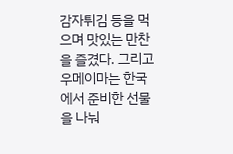감자튀김 등을 먹으며 맛있는 만찬을 즐겼다. 그리고 우메이마는 한국에서 준비한 선물을 나눠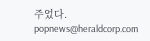주었다.
popnews@heraldcorp.com